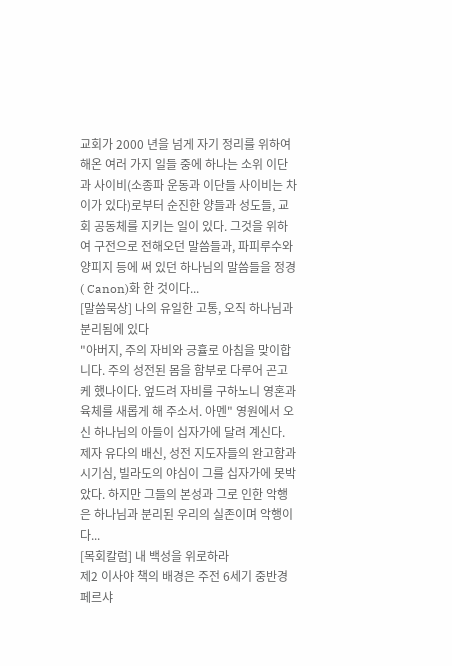교회가 2000 년을 넘게 자기 정리를 위하여 해온 여러 가지 일들 중에 하나는 소위 이단과 사이비(소종파 운동과 이단들 사이비는 차이가 있다)로부터 순진한 양들과 성도들, 교회 공동체를 지키는 일이 있다. 그것을 위하여 구전으로 전해오던 말씀들과, 파피루수와 양피지 등에 써 있던 하나님의 말씀들을 정경( Canon)화 한 것이다...
[말씀묵상] 나의 유일한 고통, 오직 하나님과 분리됨에 있다
"아버지, 주의 자비와 긍휼로 아침을 맞이합니다. 주의 성전된 몸을 함부로 다루어 곤고케 했나이다. 엎드려 자비를 구하노니 영혼과 육체를 새롭게 해 주소서. 아멘" 영원에서 오신 하나님의 아들이 십자가에 달려 계신다. 제자 유다의 배신, 성전 지도자들의 완고함과 시기심, 빌라도의 야심이 그를 십자가에 못박았다. 하지만 그들의 본성과 그로 인한 악행은 하나님과 분리된 우리의 실존이며 악행이다...
[목회칼럼] 내 백성을 위로하라
제2 이사야 책의 배경은 주전 6세기 중반경 페르샤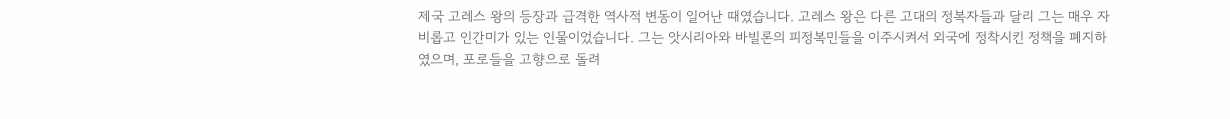제국 고레스 왕의 등장과 급격한 역사적 변동이 일어난 때였습니다. 고레스 왕은 다른 고대의 정복자들과 달리 그는 매우 자비롭고 인간미가 있는 인물이었습니다. 그는 앗시리아와 바빌론의 피정복민들을 이주시켜서 외국에 정착시킨 정책을 폐지하였으며, 포로들을 고향으로 돌려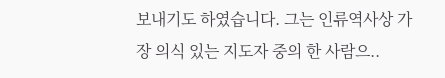보내기도 하였습니다. 그는 인류역사상 가장 의식 있는 지도자 중의 한 사람으..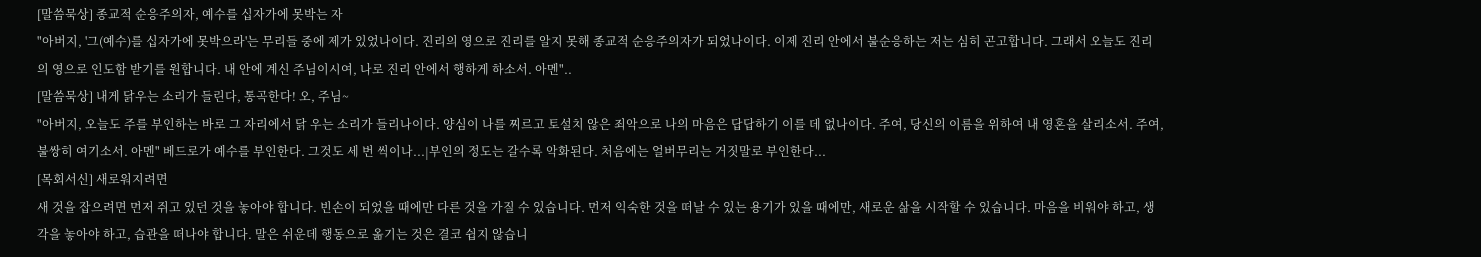[말씀묵상] 종교적 순응주의자, 예수를 십자가에 못박는 자
"아버지, '그(예수)를 십자가에 못박으라'는 무리들 중에 제가 있었나이다. 진리의 영으로 진리를 알지 못해 종교적 순응주의자가 되었나이다. 이제 진리 안에서 불순응하는 저는 심히 곤고합니다. 그래서 오늘도 진리의 영으로 인도함 받기를 원합니다. 내 안에 계신 주님이시여, 나로 진리 안에서 행하게 하소서. 아멘"..
[말씀묵상] 내게 닭우는 소리가 들린다, 통곡한다! 오, 주님~
"아버지, 오늘도 주를 부인하는 바로 그 자리에서 닭 우는 소리가 들리나이다. 양심이 나를 찌르고 토설치 않은 죄악으로 나의 마음은 답답하기 이를 데 없나이다. 주여, 당신의 이름을 위하여 내 영혼을 살리소서. 주여, 불쌍히 여기소서. 아멘" 베드로가 예수를 부인한다. 그것도 세 번 씩이나...|부인의 정도는 갈수록 악화된다. 처음에는 얼버무리는 거짓말로 부인한다...
[목회서신] 새로워지려면
새 것을 잡으려면 먼저 쥐고 있던 것을 놓아야 합니다. 빈손이 되었을 때에만 다른 것을 가질 수 있습니다. 먼저 익숙한 것을 떠날 수 있는 용기가 있을 때에만, 새로운 삶을 시작할 수 있습니다. 마음을 비워야 하고, 생각을 놓아야 하고, 습관을 떠나야 합니다. 말은 쉬운데 행동으로 옮기는 것은 결코 쉽지 않습니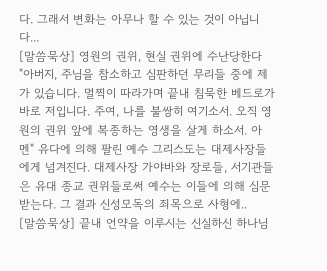다. 그래서 변화는 아무나 할 수 있는 것이 아닙니다...
[말씀묵상] 영원의 권위, 현실 권위에 수난당한다
"아버지, 주님을 참소하고 심판하던 무리들 중에 제가 있습니다. 멀찍이 따라가며 끝내 침묵한 베드로가 바로 저입니다. 주여, 나를 불쌍히 여기소서. 오직 영원의 권위 앞에 복종하는 영생을 살게 하소서. 아멘" 유다에 의해 팔린 예수 그리스도는 대제사장들에게 넘겨진다. 대제사장 가야바와 장로들, 서기관들은 유대 종교 권위들로써 예수는 이들에 의해 심문받는다. 그 결과 신성모독의 죄목으로 사형에..
[말씀묵상] 끝내 언약을 이루시는 신실하신 하나님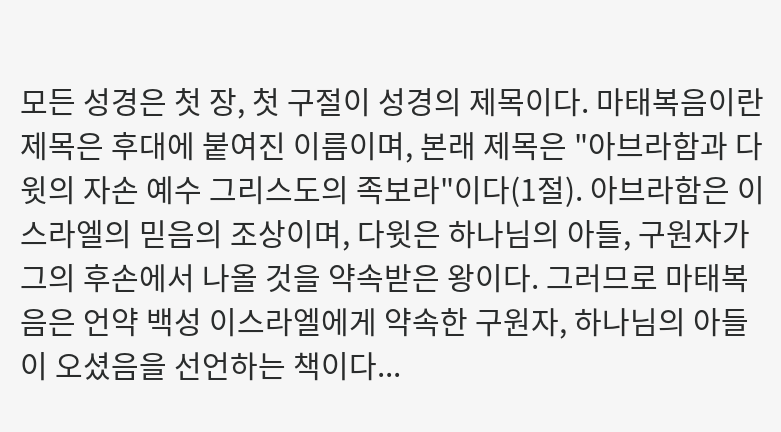모든 성경은 첫 장, 첫 구절이 성경의 제목이다. 마태복음이란 제목은 후대에 붙여진 이름이며, 본래 제목은 "아브라함과 다윗의 자손 예수 그리스도의 족보라"이다(1절). 아브라함은 이스라엘의 믿음의 조상이며, 다윗은 하나님의 아들, 구원자가 그의 후손에서 나올 것을 약속받은 왕이다. 그러므로 마태복음은 언약 백성 이스라엘에게 약속한 구원자, 하나님의 아들이 오셨음을 선언하는 책이다...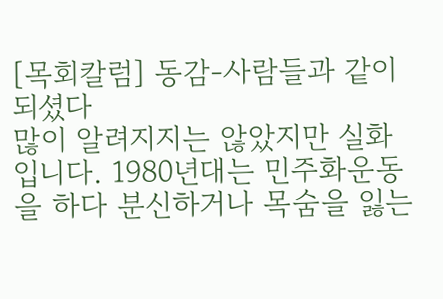[목회칼럼] 동감-사람들과 같이 되셨다
많이 알려지지는 않았지만 실화입니다. 1980년대는 민주화운동을 하다 분신하거나 목숨을 잃는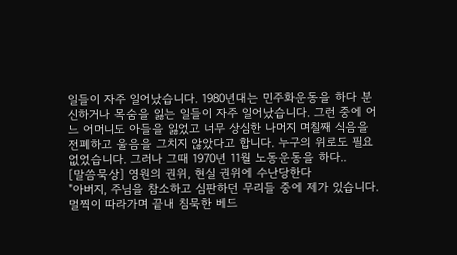일들이 자주 일어났습니다. 1980년대는 민주화운동을 하다 분신하거나 목숨을 잃는 일들이 자주 일어났습니다. 그런 중에 어느 어머니도 아들을 잃었고 너무 상심한 나머지 며칠째 식음을 전폐하고 울음을 그치지 않았다고 합니다. 누구의 위로도 필요 없었습니다. 그러나 그때 1970년 11월 노동운동을 하다..
[말씀묵상] 영원의 권위, 현실 권위에 수난당한다
"아버지, 주님을 참소하고 심판하던 무리들 중에 제가 있습니다. 멀찍이 따라가며 끝내 침묵한 베드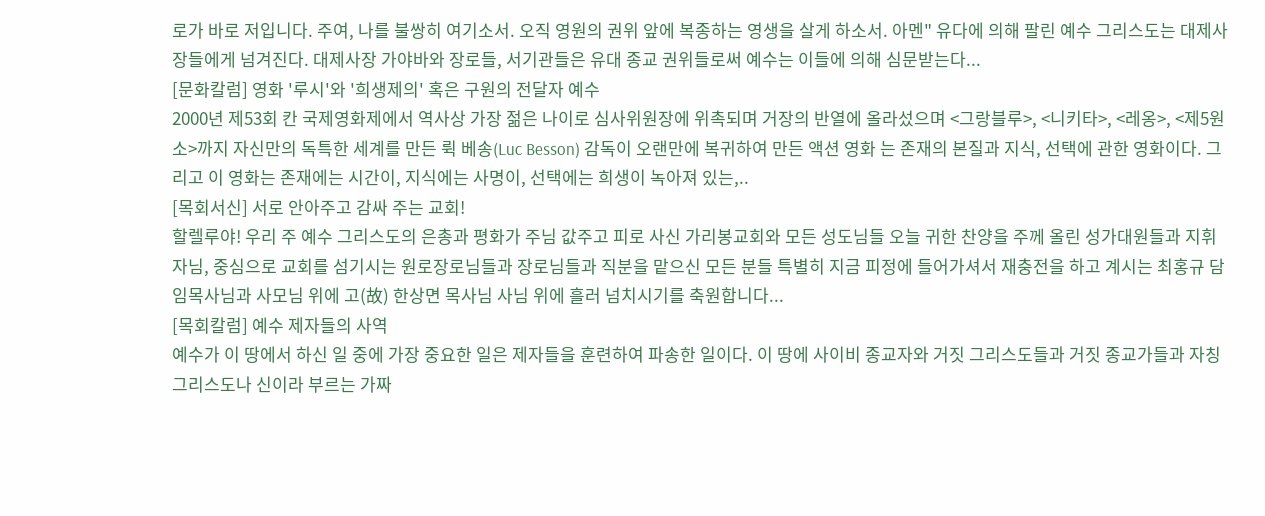로가 바로 저입니다. 주여, 나를 불쌍히 여기소서. 오직 영원의 권위 앞에 복종하는 영생을 살게 하소서. 아멘" 유다에 의해 팔린 예수 그리스도는 대제사장들에게 넘겨진다. 대제사장 가야바와 장로들, 서기관들은 유대 종교 권위들로써 예수는 이들에 의해 심문받는다...
[문화칼럼] 영화 '루시'와 '희생제의' 혹은 구원의 전달자 예수
2000년 제53회 칸 국제영화제에서 역사상 가장 젊은 나이로 심사위원장에 위촉되며 거장의 반열에 올라섰으며 <그랑블루>, <니키타>, <레옹>, <제5원소>까지 자신만의 독특한 세계를 만든 뤽 베송(Luc Besson) 감독이 오랜만에 복귀하여 만든 액션 영화 는 존재의 본질과 지식, 선택에 관한 영화이다. 그리고 이 영화는 존재에는 시간이, 지식에는 사명이, 선택에는 희생이 녹아져 있는,..
[목회서신] 서로 안아주고 감싸 주는 교회!
할렐루야! 우리 주 예수 그리스도의 은총과 평화가 주님 값주고 피로 사신 가리봉교회와 모든 성도님들 오늘 귀한 찬양을 주께 올린 성가대원들과 지휘자님, 중심으로 교회를 섬기시는 원로장로님들과 장로님들과 직분을 맡으신 모든 분들 특별히 지금 피정에 들어가셔서 재충전을 하고 계시는 최홍규 담임목사님과 사모님 위에 고(故) 한상면 목사님 사님 위에 흘러 넘치시기를 축원합니다...
[목회칼럼] 예수 제자들의 사역
예수가 이 땅에서 하신 일 중에 가장 중요한 일은 제자들을 훈련하여 파송한 일이다. 이 땅에 사이비 종교자와 거짓 그리스도들과 거짓 종교가들과 자칭 그리스도나 신이라 부르는 가짜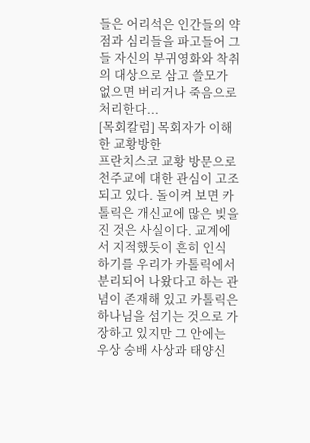들은 어리석은 인간들의 약점과 심리들을 파고들어 그들 자신의 부귀영화와 착취의 대상으로 삼고 쓸모가 없으면 버리거나 죽음으로 처리한다...
[목회칼럼] 목회자가 이해한 교황방한
프란치스코 교황 방문으로 천주교에 대한 관심이 고조되고 있다. 돌이켜 보면 카톨릭은 개신교에 많은 빚을 진 것은 사실이다. 교계에서 지적했듯이 흔히 인식 하기를 우리가 카톨릭에서 분리되어 나왔다고 하는 관념이 존재해 있고 카톨릭은 하나님을 섬기는 것으로 가장하고 있지만 그 안에는 우상 숭배 사상과 태양신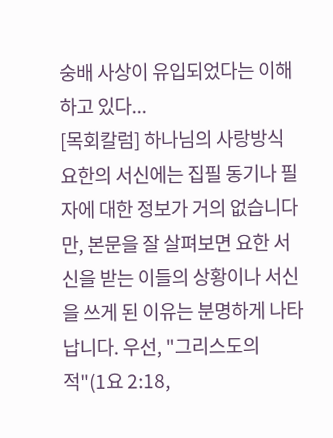숭배 사상이 유입되었다는 이해하고 있다...
[목회칼럼] 하나님의 사랑방식
요한의 서신에는 집필 동기나 필자에 대한 정보가 거의 없습니다만, 본문을 잘 살펴보면 요한 서신을 받는 이들의 상황이나 서신을 쓰게 된 이유는 분명하게 나타납니다. 우선, "그리스도의 적"(1요 2:18,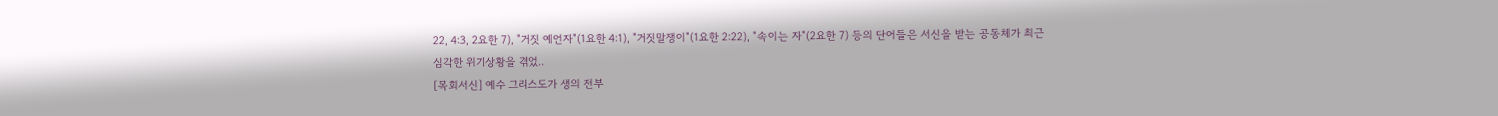22, 4:3, 2요한 7), "거짓 예언자"(1요한 4:1), "거짓말쟁이"(1요한 2:22), "속이는 자"(2요한 7) 등의 단어들은 서신을 받는 공동체가 최근 심각한 위기상황을 겪었..
[목회서신] 예수 그리스도가 생의 전부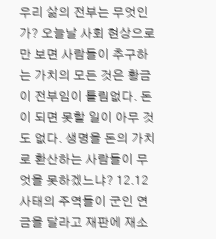우리 삶의 전부는 무엇인가? 오늘날 사회 현상으로만 보면 사람들이 추구하는 가치의 모든 것은 황금이 전부임이 틀림없다. 돈이 되면 못할 일이 아무 것도 없다. 생명을 돈의 가치로 환산하는 사람들이 무엇을 못하겠느냐? 12.12 사태의 주역들이 군인 연금을 달라고 재판에 재소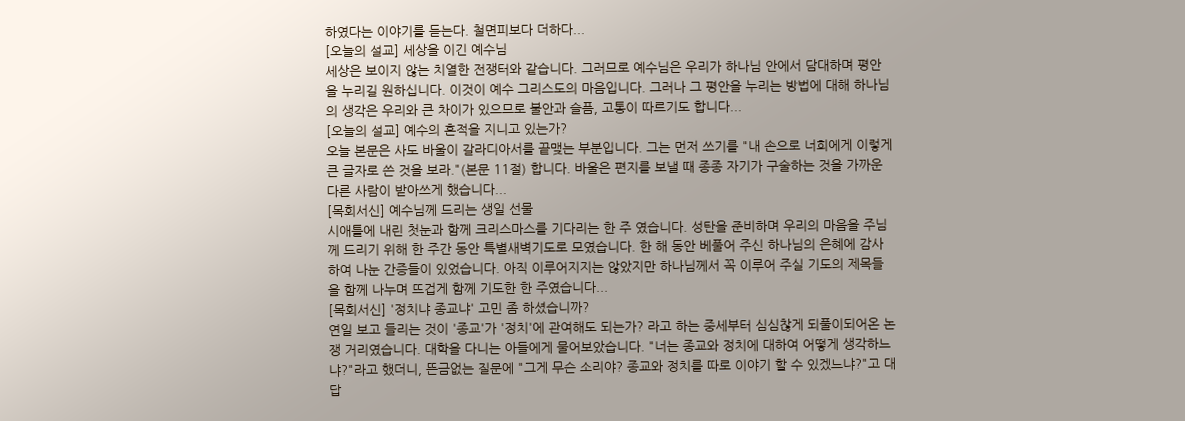하였다는 이야기를 듣는다. 철면피보다 더하다...
[오늘의 설교] 세상을 이긴 예수님
세상은 보이지 않는 치열한 전쟁터와 같습니다. 그러므로 예수님은 우리가 하나님 안에서 담대하며 평안을 누리길 원하십니다. 이것이 예수 그리스도의 마음입니다. 그러나 그 평안을 누리는 방법에 대해 하나님의 생각은 우리와 큰 차이가 있으므로 불안과 슬픔, 고통이 따르기도 합니다...
[오늘의 설교] 예수의 흔적을 지니고 있는가?
오늘 본문은 사도 바울이 갈라디아서를 끝맺는 부분입니다. 그는 먼저 쓰기를 "내 손으로 너희에게 이렇게 큰 글자로 쓴 것을 보라."(본문 11절) 합니다. 바울은 편지를 보낼 때 종종 자기가 구술하는 것을 가까운 다른 사람이 받아쓰게 했습니다...
[목회서신] 예수님께 드리는 생일 선물
시애틀에 내린 첫눈과 함께 크리스마스를 기다리는 한 주 였습니다. 성탄을 준비하며 우리의 마음을 주님께 드리기 위해 한 주간 동안 특별새벽기도로 모였습니다. 한 해 동안 베풀어 주신 하나님의 은혜에 감사하여 나눈 간증들이 있었습니다. 아직 이루어지지는 않았지만 하나님께서 꼭 이루어 주실 기도의 제목들을 함께 나누며 뜨겁게 함께 기도한 한 주였습니다...
[목회서신] '정치냐 종교냐' 고민 좀 하셨습니까?
연일 보고 들리는 것이 '종교'가 '정치'에 관여해도 되는가? 라고 하는 중세부터 심심찮게 되풀이되어온 논쟁 거리였습니다. 대학을 다니는 아들에게 물어보았습니다. "너는 종교와 정치에 대하여 어떻게 생각하느냐?"라고 했더니, 뜬금없는 질문에 "그게 무슨 소리야? 종교와 정치를 따로 이야기 할 수 있겠느냐?"고 대답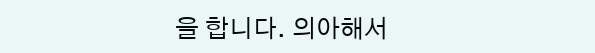을 합니다. 의아해서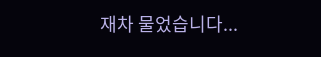재차 물었습니다...